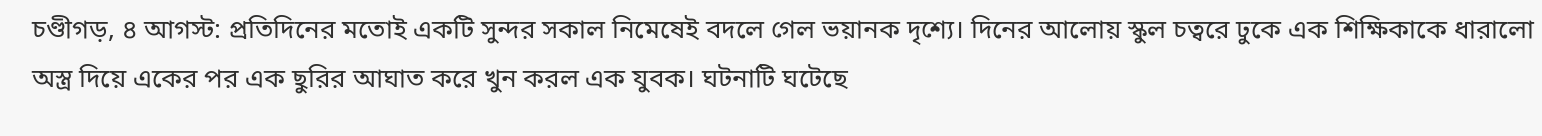চণ্ডীগড়, ৪ আগস্ট: প্রতিদিনের মতোই একটি সুন্দর সকাল নিমেষেই বদলে গেল ভয়ানক দৃশ্যে। দিনের আলোয় স্কুল চত্বরে ঢুকে এক শিক্ষিকাকে ধারালো অস্ত্র দিয়ে একের পর এক ছুরির আঘাত করে খুন করল এক যুবক। ঘটনাটি ঘটেছে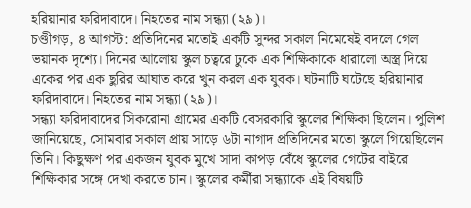হরিয়ানার ফরিদাবাদে। নিহতের নাম সন্ধ্যা (২৯)।
চণ্ডীগড়, ৪ আগস্ট: প্রতিদিনের মতোই একটি সুন্দর সকাল নিমেষেই বদলে গেল ভয়ানক দৃশ্যে। দিনের আলোয় স্কুল চত্বরে ঢুকে এক শিক্ষিকাকে ধারালো অস্ত্র দিয়ে একের পর এক ছুরির আঘাত করে খুন করল এক যুবক। ঘটনাটি ঘটেছে হরিয়ানার ফরিদাবাদে। নিহতের নাম সন্ধ্যা (২৯)।
সন্ধ্যা ফরিদাবাদের সিকরোনা গ্রামের একটি বেসরকারি স্কুলের শিক্ষিকা ছিলেন। পুলিশ জানিয়েছে, সোমবার সকাল প্রায় সাড়ে ৬টা নাগাদ প্রতিদিনের মতো স্কুলে গিয়েছিলেন তিনি। কিছুক্ষণ পর একজন যুবক মুখে সাদা কাপড় বেঁধে স্কুলের গেটের বাইরে শিক্ষিকার সঙ্গে দেখা করতে চান। স্কুলের কর্মীরা সন্ধ্যাকে এই বিষয়টি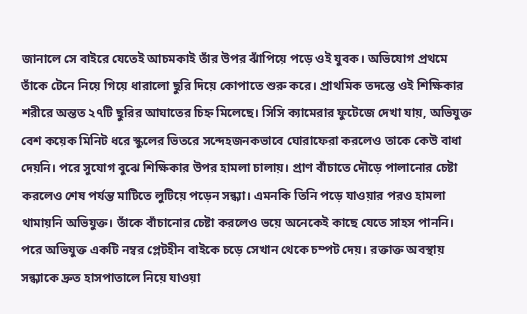জানালে সে বাইরে যেতেই আচমকাই তাঁর উপর ঝাঁপিয়ে পড়ে ওই যুবক। অভিযোগ প্রথমে তাঁকে টেনে নিয়ে গিয়ে ধারালো ছুরি দিয়ে কোপাতে শুরু করে। প্রাথমিক তদন্তে ওই শিক্ষিকার শরীরে অন্তত ২৭টি ছুরির আঘাতের চিহ্ন মিলেছে। সিসি ক্যামেরার ফুটেজে দেখা যায়, অভিযুক্ত বেশ কয়েক মিনিট ধরে স্কুলের ভিতরে সন্দেহজনকভাবে ঘোরাফেরা করলেও তাকে কেউ বাধা দেয়নি। পরে সুযোগ বুঝে শিক্ষিকার উপর হামলা চালায়। প্রাণ বাঁচাতে দৌড়ে পালানোর চেষ্টা করলেও শেষ পর্যন্ত মাটিতে লুটিয়ে পড়েন সন্ধ্যা। এমনকি তিনি পড়ে যাওয়ার পরও হামলা থামায়নি অভিযুক্ত। তাঁকে বাঁচানোর চেষ্টা করলেও ভয়ে অনেকেই কাছে যেতে সাহস পাননি। পরে অভিযুক্ত একটি নম্বর প্লেটহীন বাইকে চড়ে সেখান থেকে চম্পট দেয়। রক্তাক্ত অবস্থায় সন্ধ্যাকে দ্রুত হাসপাতালে নিয়ে যাওয়া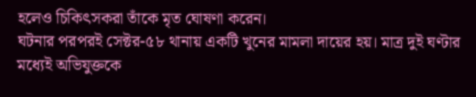হলেও চিকিৎসকরা তাঁকে মৃত ঘোষণা করেন।
ঘটনার পরপরই সেক্টর-৫৮ থানায় একটি খুনের মামলা দায়ের হয়। মাত্র দুই ঘণ্টার মধ্যেই অভিযুক্তকে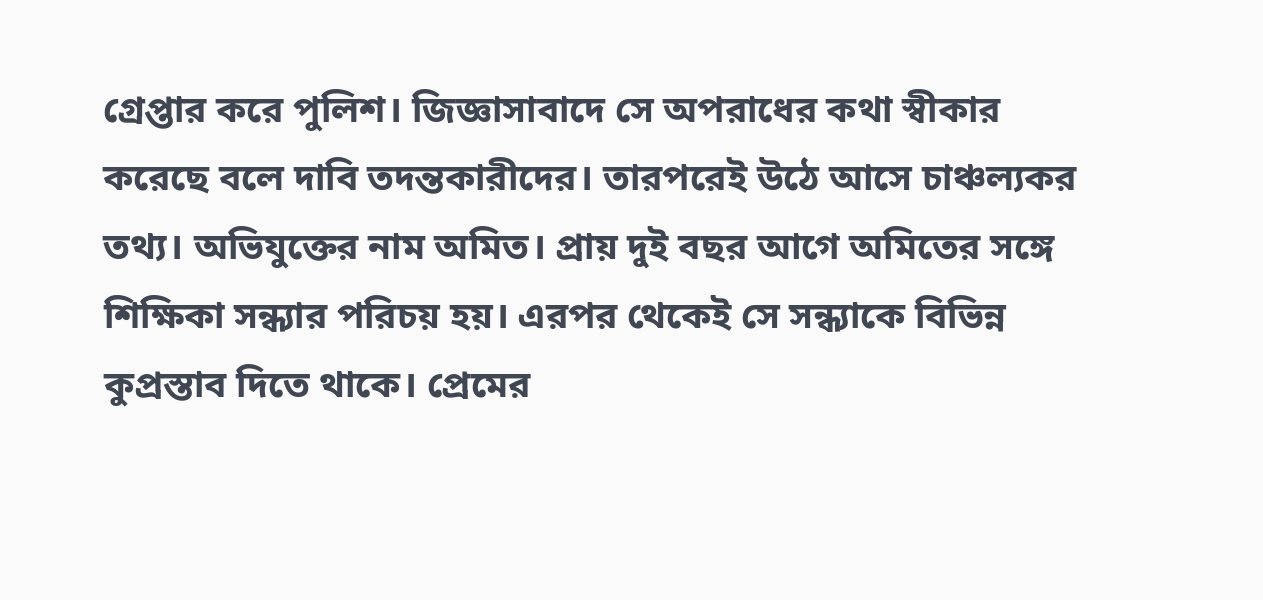গ্রেপ্তার করে পুলিশ। জিজ্ঞাসাবাদে সে অপরাধের কথা স্বীকার করেছে বলে দাবি তদন্তকারীদের। তারপরেই উঠে আসে চাঞ্চল্যকর তথ্য। অভিযুক্তের নাম অমিত। প্রায় দুই বছর আগে অমিতের সঙ্গে শিক্ষিকা সন্ধ্যার পরিচয় হয়। এরপর থেকেই সে সন্ধ্যাকে বিভিন্ন কুপ্রস্তাব দিতে থাকে। প্রেমের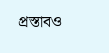প্রস্তাবও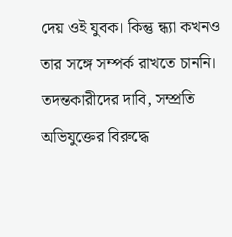দেয় ওই যুবক। কিন্তু ন্ধ্যা কখনও তার সঙ্গে সম্পর্ক রাখতে চাননি। তদন্তকারীদের দাবি, সম্প্রতি অভিযুক্তের বিরুদ্ধে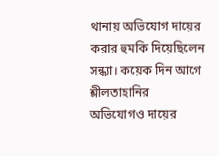থানায় অভিযোগ দায়ের করার হুমকি দিয়েছিলেন সন্ধ্যা। কয়েক দিন আগে শ্লীলতাহানির অভিযোগও দায়ের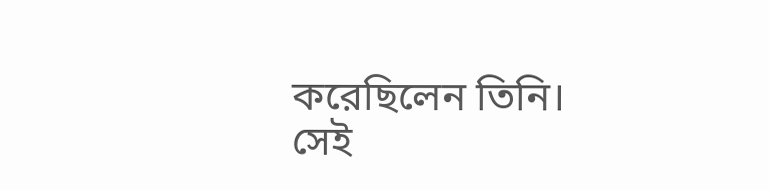করেছিলেন তিনি। সেই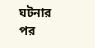ঘটনার পর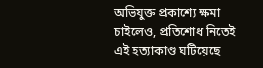অভিযুক্ত প্রকাশ্যে ক্ষমা চাইলেও, প্রতিশোধ নিতেই এই হত্যাকাণ্ড ঘটিয়েছে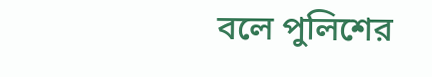বলে পুলিশের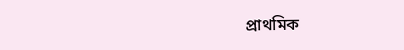প্রাথমিক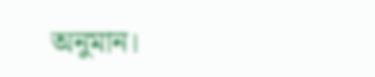অনুমান।